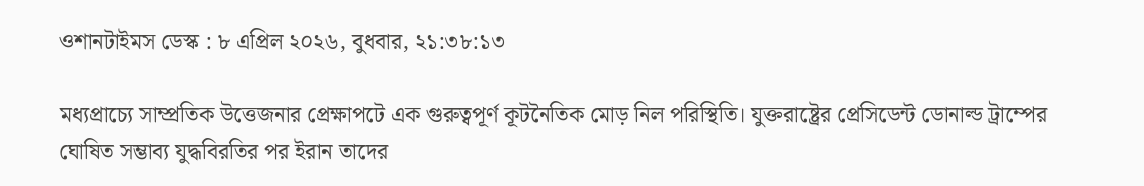ওশানটাইমস ডেস্ক : ৮ এপ্রিল ২০২৬, বুধবার, ২১:৩৮:১৩

মধ্যপ্রাচ্যে সাম্প্রতিক উত্তেজনার প্রেক্ষাপটে এক গুরুত্বপূর্ণ কূটনৈতিক মোড় নিল পরিস্থিতি। যুক্তরাষ্ট্রের প্রেসিডেন্ট ডোনাল্ড ট্রাম্পের ঘোষিত সম্ভাব্য যুদ্ধবিরতির পর ইরান তাদের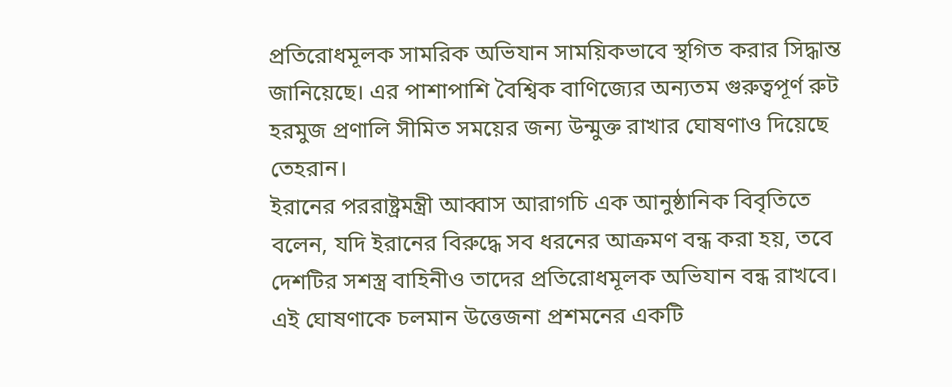প্রতিরোধমূলক সামরিক অভিযান সাময়িকভাবে স্থগিত করার সিদ্ধান্ত জানিয়েছে। এর পাশাপাশি বৈশ্বিক বাণিজ্যের অন্যতম গুরুত্বপূর্ণ রুট হরমুজ প্রণালি সীমিত সময়ের জন্য উন্মুক্ত রাখার ঘোষণাও দিয়েছে তেহরান।
ইরানের পররাষ্ট্রমন্ত্রী আব্বাস আরাগচি এক আনুষ্ঠানিক বিবৃতিতে বলেন, যদি ইরানের বিরুদ্ধে সব ধরনের আক্রমণ বন্ধ করা হয়, তবে দেশটির সশস্ত্র বাহিনীও তাদের প্রতিরোধমূলক অভিযান বন্ধ রাখবে। এই ঘোষণাকে চলমান উত্তেজনা প্রশমনের একটি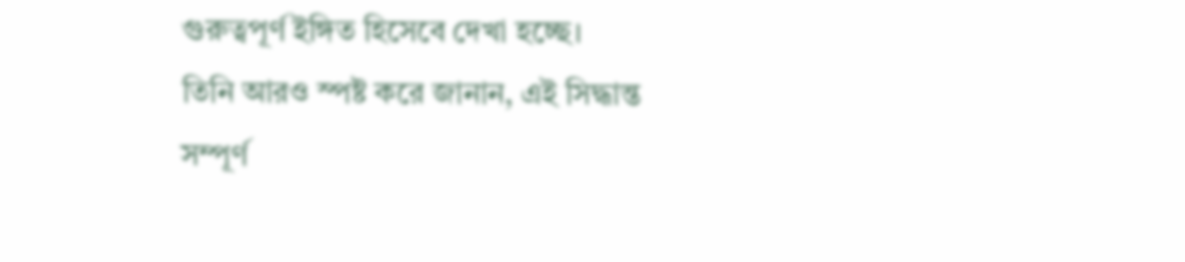গুরুত্বপূর্ণ ইঙ্গিত হিসেবে দেখা হচ্ছে।
তিনি আরও স্পষ্ট করে জানান, এই সিদ্ধান্ত সম্পূর্ণ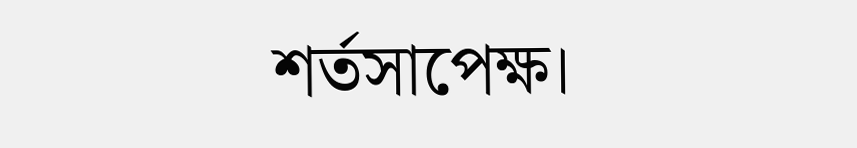শর্তসাপেক্ষ।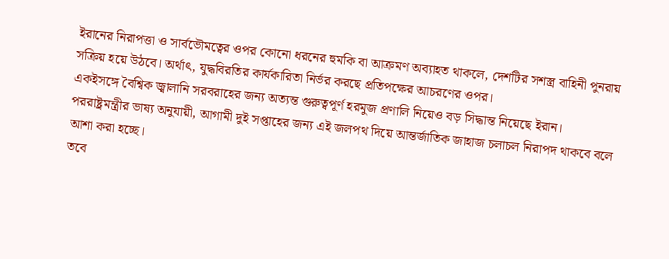ইরানের নিরাপত্তা ও সার্বভৌমত্বের ওপর কোনো ধরনের হুমকি বা আক্রমণ অব্যাহত থাকলে, দেশটির সশস্ত্র বাহিনী পুনরায় সক্রিয় হয়ে উঠবে। অর্থাৎ, যুদ্ধবিরতির কার্যকারিতা নির্ভর করছে প্রতিপক্ষের আচরণের ওপর।
একইসঙ্গে বৈশ্বিক জ্বালানি সরবরাহের জন্য অত্যন্ত গুরুত্বপূর্ণ হরমুজ প্রণালি নিয়েও বড় সিদ্ধান্ত নিয়েছে ইরান। পররাষ্ট্রমন্ত্রীর ভাষ্য অনুযায়ী, আগামী দুই সপ্তাহের জন্য এই জলপথ দিয়ে আন্তর্জাতিক জাহাজ চলাচল নিরাপদ থাকবে বলে আশা করা হচ্ছে।
তবে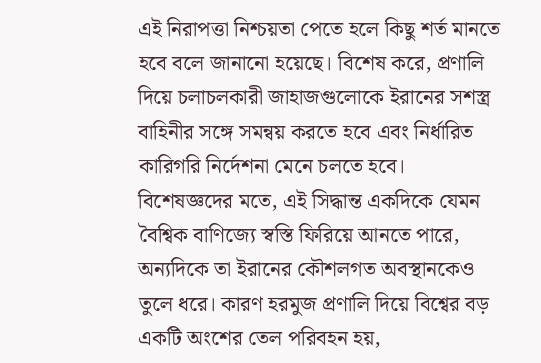এই নিরাপত্তা নিশ্চয়তা পেতে হলে কিছু শর্ত মানতে হবে বলে জানানো হয়েছে। বিশেষ করে, প্রণালি দিয়ে চলাচলকারী জাহাজগুলোকে ইরানের সশস্ত্র বাহিনীর সঙ্গে সমন্বয় করতে হবে এবং নির্ধারিত কারিগরি নির্দেশনা মেনে চলতে হবে।
বিশেষজ্ঞদের মতে, এই সিদ্ধান্ত একদিকে যেমন বৈশ্বিক বাণিজ্যে স্বস্তি ফিরিয়ে আনতে পারে, অন্যদিকে তা ইরানের কৌশলগত অবস্থানকেও তুলে ধরে। কারণ হরমুজ প্রণালি দিয়ে বিশ্বের বড় একটি অংশের তেল পরিবহন হয়,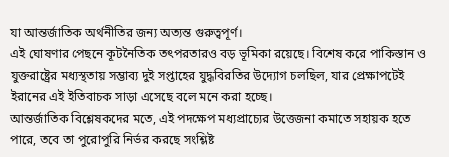যা আন্তর্জাতিক অর্থনীতির জন্য অত্যন্ত গুরুত্বপূর্ণ।
এই ঘোষণার পেছনে কূটনৈতিক তৎপরতারও বড় ভূমিকা রয়েছে। বিশেষ করে পাকিস্তান ও যুক্তরাষ্ট্রের মধ্যস্থতায় সম্ভাব্য দুই সপ্তাহের যুদ্ধবিরতির উদ্যোগ চলছিল, যার প্রেক্ষাপটেই ইরানের এই ইতিবাচক সাড়া এসেছে বলে মনে করা হচ্ছে।
আন্তর্জাতিক বিশ্লেষকদের মতে, এই পদক্ষেপ মধ্যপ্রাচ্যের উত্তেজনা কমাতে সহায়ক হতে পারে, তবে তা পুরোপুরি নির্ভর করছে সংশ্লিষ্ট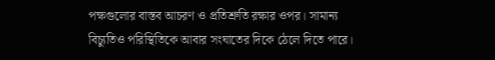পক্ষগুলোর বাস্তব আচরণ ও প্রতিশ্রুতি রক্ষার ওপর। সামান্য বিচ্যুতিও পরিস্থিতিকে আবার সংঘাতের দিকে ঠেলে দিতে পারে।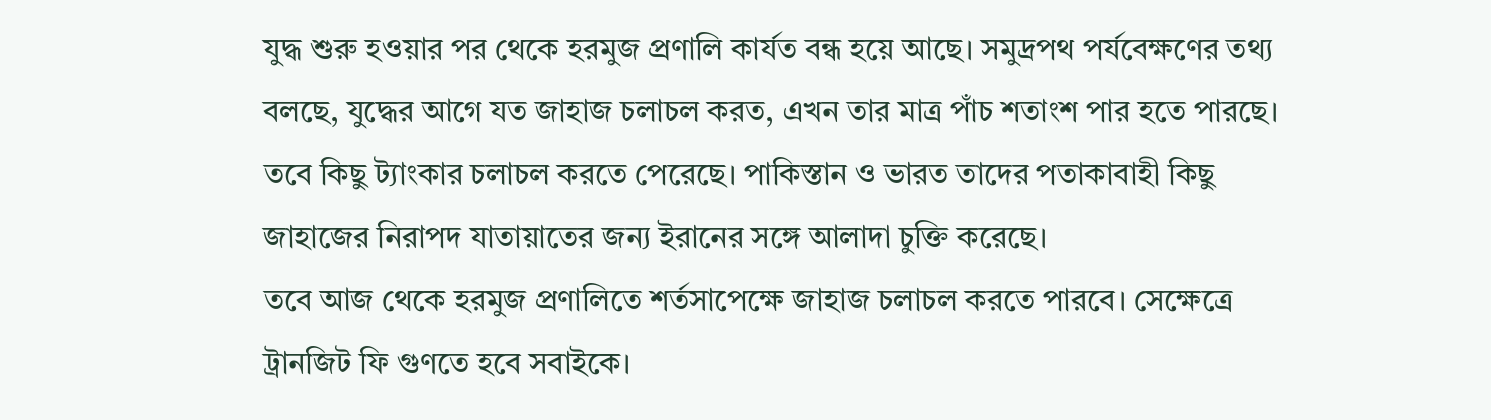যুদ্ধ শুরু হওয়ার পর থেকে হরমুজ প্রণালি কার্যত বন্ধ হয়ে আছে। সমুদ্রপথ পর্যবেক্ষণের তথ্য বলছে, যুদ্ধের আগে যত জাহাজ চলাচল করত, এখন তার মাত্র পাঁচ শতাংশ পার হতে পারছে।
তবে কিছু ট্যাংকার চলাচল করতে পেরেছে। পাকিস্তান ও ভারত তাদের পতাকাবাহী কিছু জাহাজের নিরাপদ যাতায়াতের জন্য ইরানের সঙ্গে আলাদা চুক্তি করেছে।
তবে আজ থেকে হরমুজ প্রণালিতে শর্তসাপেক্ষে জাহাজ চলাচল করতে পারবে। সেক্ষেত্রে ট্রানজিট ফি গুণতে হবে সবাইকে।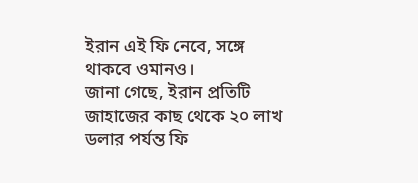ইরান এই ফি নেবে, সঙ্গে থাকবে ওমানও।
জানা গেছে, ইরান প্রতিটি জাহাজের কাছ থেকে ২০ লাখ ডলার পর্যন্ত ফি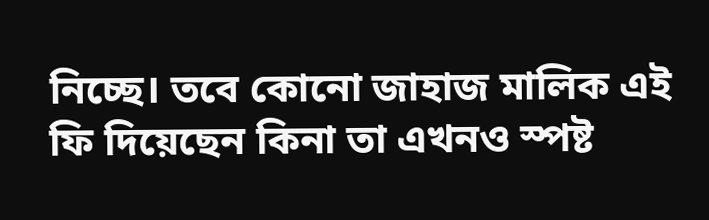নিচ্ছে। তবে কোনো জাহাজ মালিক এই ফি দিয়েছেন কিনা তা এখনও স্পষ্ট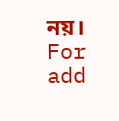নয়।
For add